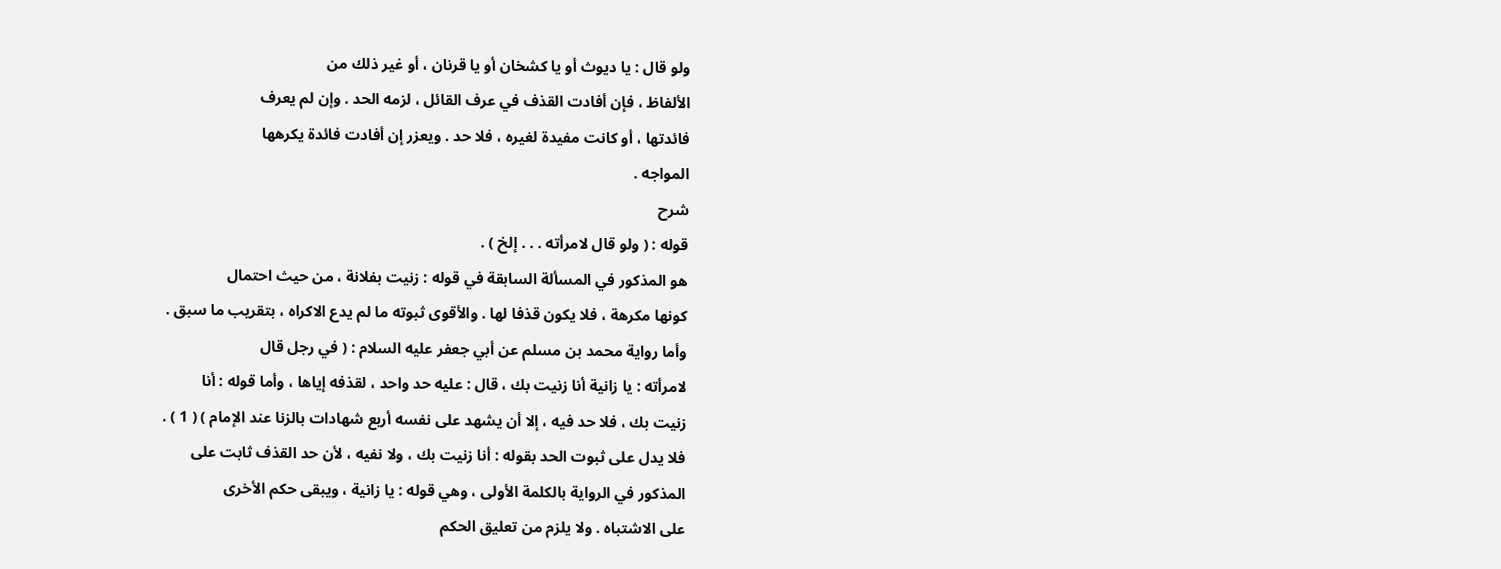ولو قال : يا ديوث أو يا كشخان أو يا قرنان ، أو غير ذلك من
الألفاظ ، فإن أفادت القذف في عرف القائل ، لزمه الحد . وإن لم يعرف
فائدتها ، أو كانت مفيدة لغيره ، فلا حد . ويعزر إن أفادت فائدة يكرهها
المواجه .
شرح
قوله : ( ولو قال لامرأته . . . إلخ ) .
هو المذكور في المسألة السابقة في قوله : زنيت بفلانة ، من حيث احتمال
كونها مكرهة ، فلا يكون قذفا لها . والأقوى ثبوته ما لم يدع الاكراه ، بتقريب ما سبق .
وأما رواية محمد بن مسلم عن أبي جعفر عليه السلام : ( في رجل قال
لامرأته : يا زانية أنا زنيت بك ، قال : عليه حد واحد ، لقذفه إياها ، وأما قوله : أنا
زنيت بك ، فلا حد فيه ، إلا أن يشهد على نفسه أربع شهادات بالزنا عند الإمام ) ( 1 ) .
فلا يدل على ثبوت الحد بقوله : أنا زنيت بك ، ولا نفيه ، لأن حد القذف ثابت على
المذكور في الرواية بالكلمة الأولى ، وهي قوله : يا زانية ، ويبقى حكم الأخرى
على الاشتباه . ولا يلزم من تعليق الحكم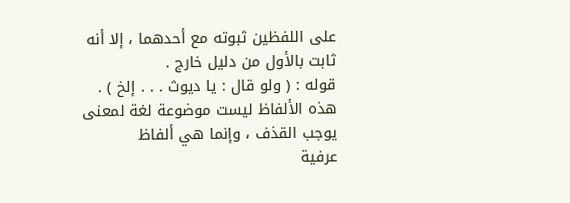على اللفظين ثبوته مع أحدهما ، إلا أنه
ثابت بالأول من دليل خارج .
قوله : ( ولو قال : يا ديوث . . . إلخ ) .
هذه الألفاظ ليست موضوعة لغة لمعنى يوجب القذف ، وإنما هي ألفاظ
عرفية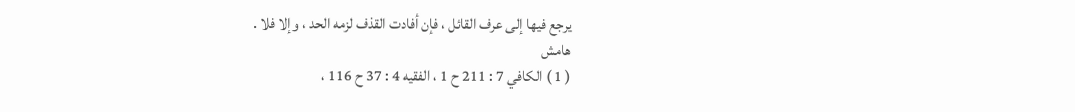يرجع فيها إلى عرف القائل ، فإن أفادت القذف لزمه الحد ، وإلا فلا .
هامش
( 1 ) الكافي 7 : 211 ح 1 ، الفقيه 4 : 37 ح 116 ،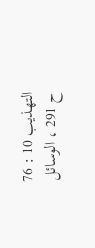التهذيب 10 : 76 ح 291 ، الوسائل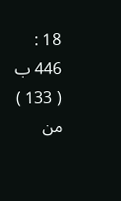18 : 446 ب
( 133 ) من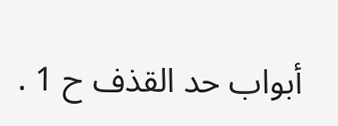أبواب حد القذف ح 1 .